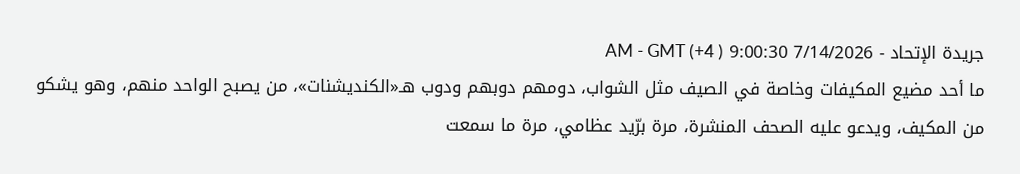جريدة الإتحاد - 7/14/2026 9:00:30 AM - GMT (+4 )
ما أحد مضيع المكيفات وخاصة في الصيف مثل الشواب، دومهم دوبهم ودوب هـ«الكنديشنات»، من يصبح الواحد منهم، وهو يشكو من المكيف، ويدعو عليه الصحف المنشرة، مرة برّيد عظامي، مرة ما سمعت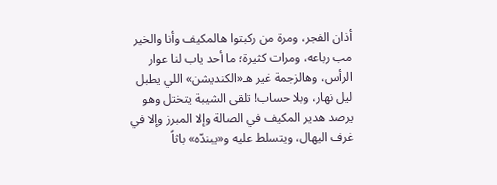أذان الفجر، ومرة من ركبتوا هالمكيف وأنا والخير مب رباعه، ومرات كثيرة؛ ما أحد ياب لنا عوار الرأس، وهالزجمة غير هـ«الكنديشن» اللي يطبل ليل نهار، وبلا حساب! تلقى الشيبة يتختل وهو يرصد هدير المكيف في الصالة وإلا المبرز وإلا في غرف اليهال، ويتسلط عليه و«يبندّه» باثاً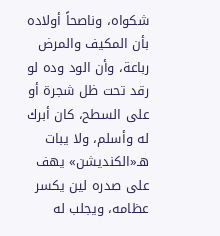شكواه، وناصحاً أولاده بأن المكيف والمرض رباعة، وأن الود وده لو رقد تحت ظل شجرة أو على السطح، كان أبرك له وأسلم، ولا يبات هـ«الكنديشن» يهف على صدره لين يكسر عظامه، ويجلب له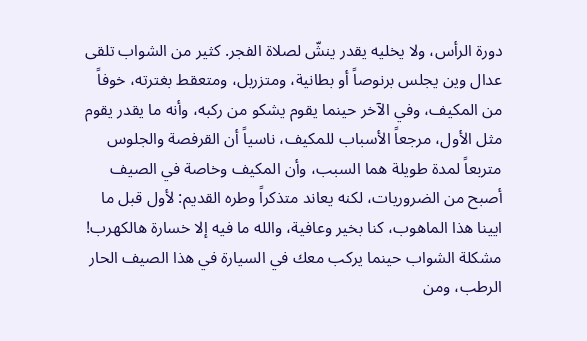دورة الرأس، ولا يخليه يقدر ينشّ لصلاة الفجر. كثير من الشواب تلقى عدال وين يجلس برنوصاً أو بطانية، ومتزربل، ومتعقط بغترته، خوفاً من المكيف، وفي الآخر حينما يقوم يشكو من ركبه، وأنه ما يقدر يقوم مثل الأول، مرجعاً الأسباب للمكيف، ناسياً أن القرفصة والجلوس متربعاً لمدة طويلة هما السبب، وأن المكيف وخاصة في الصيف أصبح من الضروريات، لكنه يعاند متذكراً وطره القديم: لأول قبل ما ايينا هذا الماهوب، كنا بخير وعافية، والله ما فيه إلا خسارة هالكهرب! مشكلة الشواب حينما يركب معك في السيارة في هذا الصيف الحار الرطب، ومن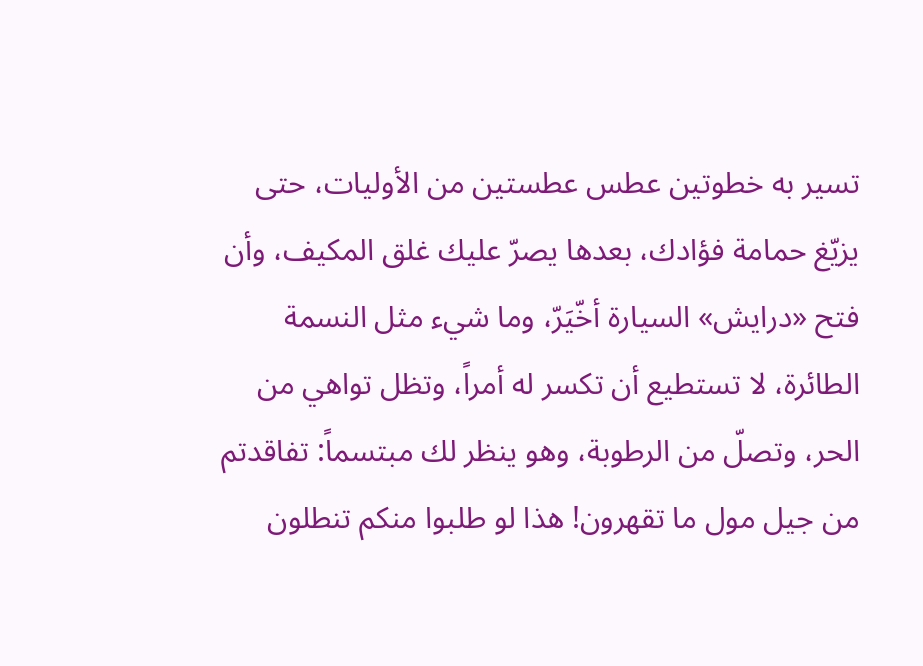تسير به خطوتين عطس عطستين من الأوليات، حتى يزيّغ حمامة فؤادك، بعدها يصرّ عليك غلق المكيف، وأن فتح «درايش» السيارة أخّيَرّ، وما شيء مثل النسمة الطائرة، لا تستطيع أن تكسر له أمراً، وتظل تواهي من الحر، وتصلّ من الرطوبة، وهو ينظر لك مبتسماً: تفاقدتم من جيل مول ما تقهرون! هذا لو طلبوا منكم تنطلون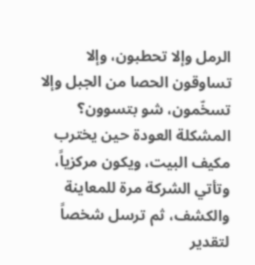الرمل وإلا تحطبون، وإلا تساوقون الحصا من الجبل وإلا تسخّمون، شو بتسوون؟ المشكلة العودة حين يخترب مكيف البيت، ويكون مركزياً، وتأتي الشركة مرة للمعاينة والكشف، ثم ترسل شخصاً لتقدير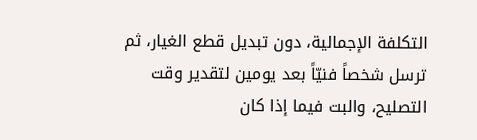التكلفة الإجمالية، دون تبديل قطع الغيار، ثم ترسل شخصاً فنيّاً بعد يومين لتقدير وقت التصليح، والبت فيما إذا كان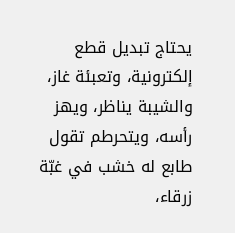يحتاج تبديل قطع إلكترونية، وتعبئة غاز، والشيبة يناظر، ويهز رأسه، ويتحرطم تقول طابع له خشب في غبّة زرقاء،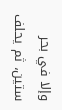وإلا في بحر ستين، ثم يحلف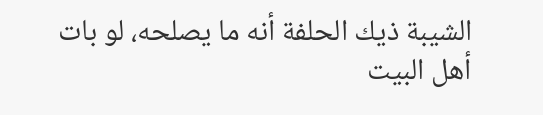الشيبة ذيك الحلفة أنه ما يصلحه، لو بات أهل البيت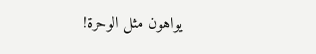يواهون مثل الوحرة!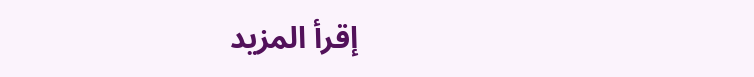إقرأ المزيد